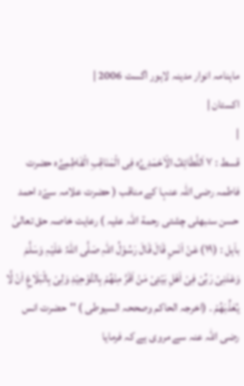ماہنامہ انوار مدینہ لاہور اگست 2006 |
اكستان |
|
قسط : ٧ اَللَّطَائِفُ الْاَحْمَدِےَّہ فِی الْمَنَاقِبِ الْفَاطِمِےَّہ حضرت فاطمہ رضی اللہ عنہا کے مناقب ( حضرت علامہ سےّد احمد حسن سنبھلی چشتی رحمة اللہ علیہ ) رعایت خاصہ حق تعالیٰ باَہل : (١٩) عَنْ اَنَسٍ قَالَ قَالَ رَسُوْلُ اللّٰہِ صَلَّی اللّٰہُ عَلَیْہِ وَسَلَّمَ وَعَدَنِیْ رَبِّیْ فِیْ اَھْلِ بَیْتِیْ مَنْ اَقَرَّ مِنْھُمْ بِالتَّوْحِیْدِ وَلِیْ بِالْبَلَاغِ اَنْ لَّا یُعَذِّبَھُمْ ۔ (اخرجہ الحاکم وصححہ السیوطی ) ''حضرت انس رضی اللہ عنہ سے مروی ہے کہ فرمایا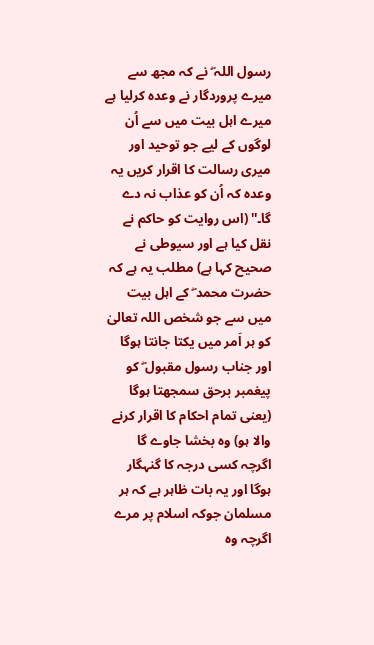رسول اللہ ۖ نے کہ مجھ سے میرے پروردگار نے وعدہ کرلیا ہے میرے اہل بیت میں سے اُن لوگوں کے لیے جو توحید اور میری رسالت کا اقرار کریں یہ وعدہ کہ اُن کو عذاب نہ دے گا۔'' (اس روایت کو حاکم نے نقل کیا ہے اور سیوطی نے صحیح کہا ہے) مطلب یہ ہے کہ حضرت محمد ۖ کے اہل بیت میں سے جو شخص اللہ تعالیٰ کو ہر اَمر میں یکتا جانتا ہوگا اور جناب رسول مقبول ۖ کو پیغمبر برحق سمجھتا ہوگا (یعنی تمام احکام کا اقرار کرنے والا ہو) وہ بخشا جاوے گا اگرچہ کسی درجہ کا گنہگار ہوگا اور یہ بات ظاہر ہے کہ ہر مسلمان جوکہ اسلام پر مرے اگرچہ وہ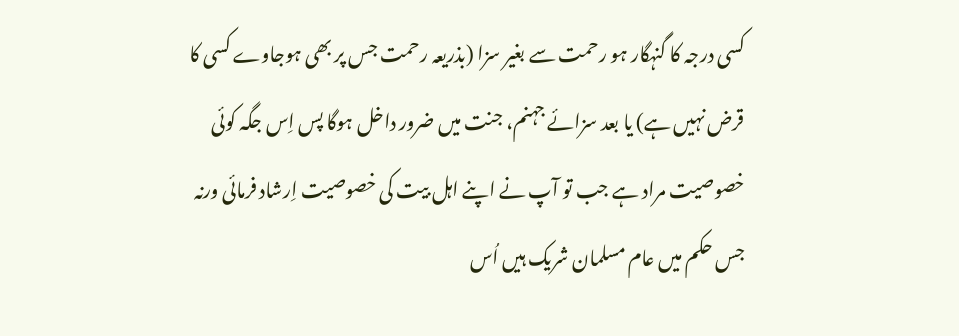کسی درجہ کا گنہگار ہو رحمت سے بغیر سزا (بذریعہ رحمت جس پر بھی ہوجاوے کسی کا قرض نہیں ہے) یا بعد سزائے جہنم، جنت میں ضرور داخل ہوگا پس اِس جگہ کوئی خصوصیت مراد ہے جب تو آپ نے اپنے اہل بیت کی خصوصیت اِرشاد فرمائی ورنہ جس حکم میں عام مسلمان شریک ہیں اُس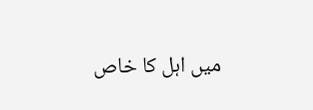میں اہل کا خاص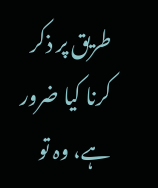طریق پر ذکر کرنا کیا ضرور ہے، وہ تو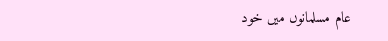عام مسلمانوں میں خود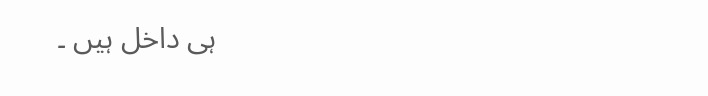ہی داخل ہیں ۔